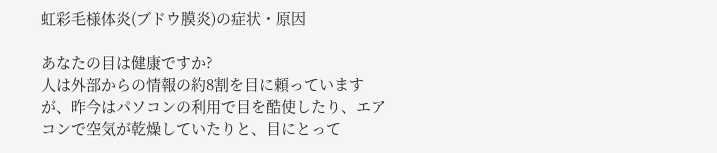虹彩毛様体炎(ブドウ膜炎)の症状・原因

あなたの目は健康ですか?
人は外部からの情報の約8割を目に頼っていますが、昨今はパソコンの利用で目を酷使したり、エアコンで空気が乾燥していたりと、目にとって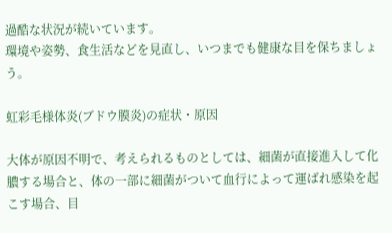過酷な状況が続いています。
環境や姿勢、食生活などを見直し、いつまでも健康な目を保ちましょう。

虹彩毛様体炎(ブドウ膜炎)の症状・原因

大体が原因不明で、考えられるものとしては、細菌が直接進入して化膿する場合と、体の一部に細菌がついて血行によって運ばれ感染を起こす場合、目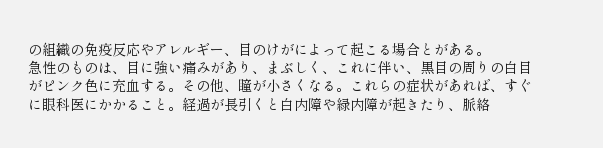の組織の免疫反応やアレルギー、目のけがによって起こる場合とがある。
急性のものは、目に強い痛みがあり、まぶしく、これに伴い、黒目の周りの白目がピンク色に充血する。その他、瞳が小さくなる。これらの症状があれば、すぐに眼科医にかかること。経過が長引くと白内障や緑内障が起きたり、脈絡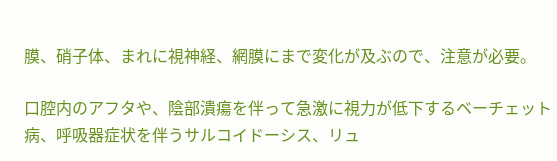膜、硝子体、まれに視神経、網膜にまで変化が及ぶので、注意が必要。

口腔内のアフタや、陰部潰瘍を伴って急激に視力が低下するベーチェット病、呼吸器症状を伴うサルコイドーシス、リュ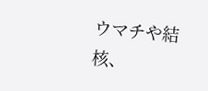ウマチや結核、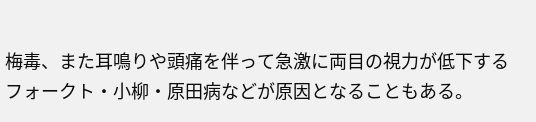梅毒、また耳鳴りや頭痛を伴って急激に両目の視力が低下するフォークト・小柳・原田病などが原因となることもある。